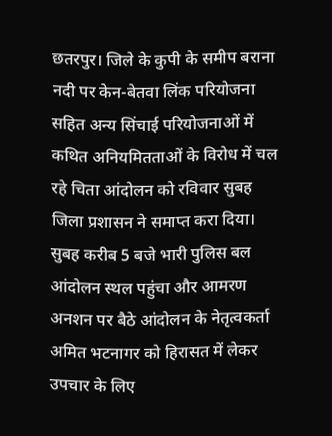छतरपुर। जिले के कुपी के समीप बराना नदी पर केन-बेतवा लिंक परियोजना सहित अन्य सिंचाई परियोजनाओं में कथित अनियमितताओं के विरोध में चल रहे चिता आंदोलन को रविवार सुबह जिला प्रशासन ने समाप्त करा दिया। सुबह करीब 5 बजे भारी पुलिस बल आंदोलन स्थल पहुंचा और आमरण अनशन पर बैठे आंदोलन के नेतृत्वकर्ता अमित भटनागर को हिरासत में लेकर उपचार के लिए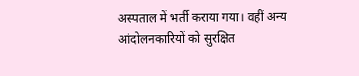अस्पताल में भर्ती कराया गया। वहीं अन्य आंदोलनकारियों को सुरक्षित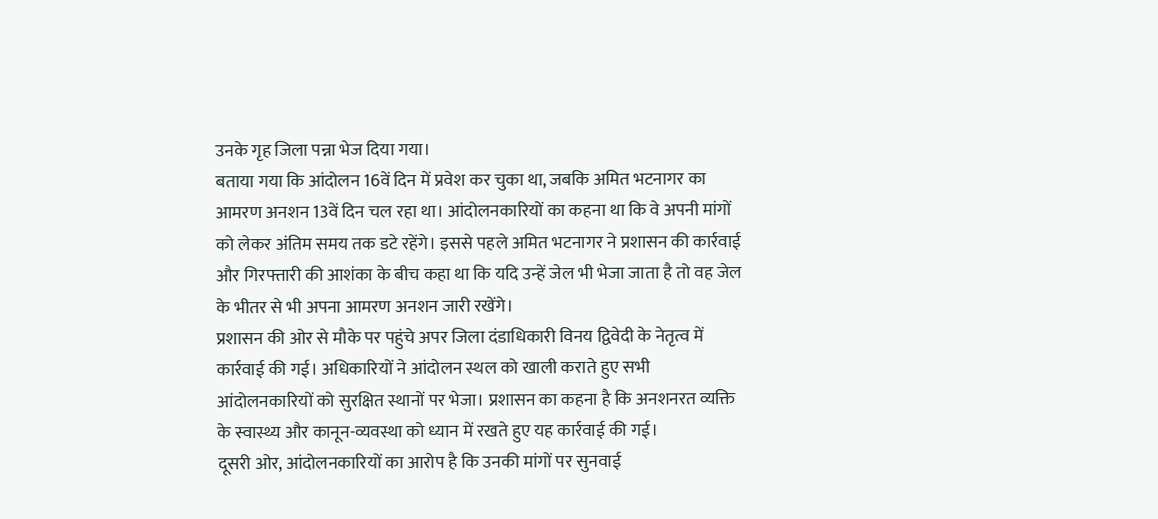उनके गृह जिला पन्ना भेज दिया गया।
बताया गया कि आंदोलन 16वें दिन में प्रवेश कर चुका था, जबकि अमित भटनागर का आमरण अनशन 13वें दिन चल रहा था। आंदोलनकारियों का कहना था कि वे अपनी मांगों को लेकर अंतिम समय तक डटे रहेंगे। इससे पहले अमित भटनागर ने प्रशासन की कार्रवाई और गिरफ्तारी की आशंका के बीच कहा था कि यदि उन्हें जेल भी भेजा जाता है तो वह जेल के भीतर से भी अपना आमरण अनशन जारी रखेंगे।
प्रशासन की ओर से मौके पर पहुंचे अपर जिला दंडाधिकारी विनय द्विवेदी के नेतृत्व में कार्रवाई की गई। अधिकारियों ने आंदोलन स्थल को खाली कराते हुए सभी आंदोलनकारियों को सुरक्षित स्थानों पर भेजा। प्रशासन का कहना है कि अनशनरत व्यक्ति के स्वास्थ्य और कानून-व्यवस्था को ध्यान में रखते हुए यह कार्रवाई की गई।
दूसरी ओर, आंदोलनकारियों का आरोप है कि उनकी मांगों पर सुनवाई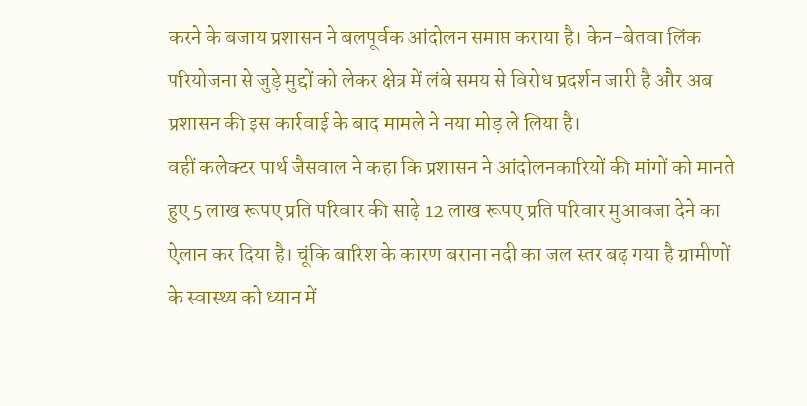करने के बजाय प्रशासन ने बलपूर्वक आंदोलन समाप्त कराया है। केन-बेतवा लिंक परियोजना से जुड़े मुद्दों को लेकर क्षेत्र में लंबे समय से विरोध प्रदर्शन जारी है और अब प्रशासन की इस कार्रवाई के बाद मामले ने नया मोड़ ले लिया है।
वहीं कलेक्टर पार्थ जैसवाल ने कहा कि प्रशासन ने आंदोलनकारियों की मांगों को मानते हुए 5 लाख रूपए प्रति परिवार की साढ़े 12 लाख रूपए प्रति परिवार मुआवजा देने का ऐलान कर दिया है। चूंकि बारिश के कारण बराना नदी का जल स्तर बढ़ गया है ग्रामीणों के स्वास्थ्य को ध्यान में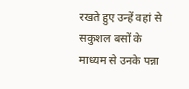रखते हुए उन्हें वहां से सकुशल बसों के माध्यम से उनके पन्ना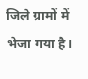जिले ग्रामों में भेजा गया है।